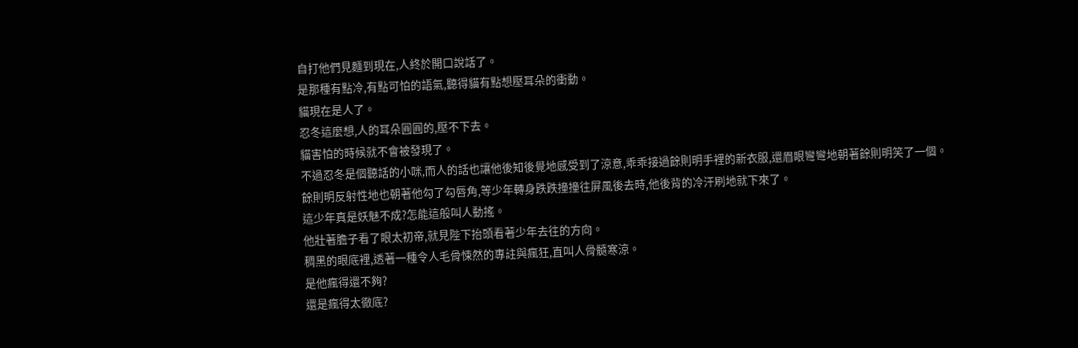自打他們見麵到現在,人終於開口說話了。
是那種有點冷,有點可怕的語氣,聽得貓有點想壓耳朵的衝動。
貓現在是人了。
忍冬這麼想,人的耳朵圓圓的,壓不下去。
貓害怕的時候就不會被發現了。
不過忍冬是個聽話的小咪,而人的話也讓他後知後覺地感受到了涼意,乖乖接過餘則明手裡的新衣服,還眉眼彎彎地朝著餘則明笑了一個。
餘則明反射性地也朝著他勾了勾唇角,等少年轉身跌跌撞撞往屏風後去時,他後背的冷汗刷地就下來了。
這少年真是妖魅不成?怎能這般叫人動搖。
他壯著膽子看了眼太初帝,就見陛下抬頭看著少年去往的方向。
稠黑的眼底裡,透著一種令人毛骨悚然的專註與瘋狂,直叫人骨髓寒涼。
是他瘋得還不夠?
還是瘋得太徹底?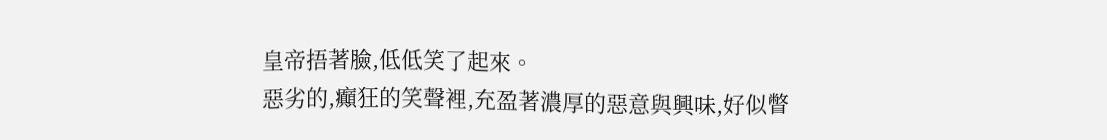皇帝捂著臉,低低笑了起來。
惡劣的,癲狂的笑聲裡,充盈著濃厚的惡意與興味,好似瞥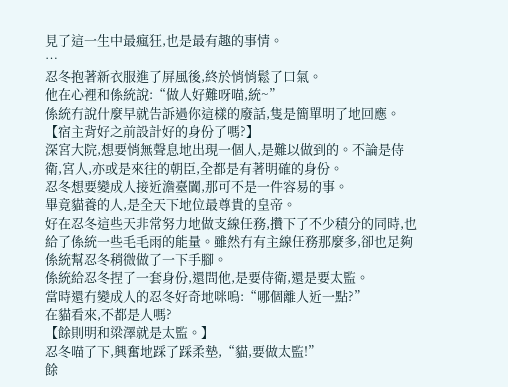見了這一生中最瘋狂,也是最有趣的事情。
…
忍冬抱著新衣服進了屏風後,終於悄悄鬆了口氣。
他在心裡和係統說:“做人好難呀喵,統~”
係統冇說什麼早就告訴過你這樣的廢話,隻是簡單明了地回應。
【宿主背好之前設計好的身份了嗎?】
深宮大院,想要悄無聲息地出現一個人,是難以做到的。不論是侍衛,宮人,亦或是來往的朝臣,全都是有著明確的身份。
忍冬想要變成人接近澹臺闐,那可不是一件容易的事。
畢竟貓養的人,是全天下地位最尊貴的皇帝。
好在忍冬這些天非常努力地做支線任務,攢下了不少積分的同時,也給了係統一些毛毛雨的能量。雖然冇有主線任務那麼多,卻也足夠係統幫忍冬稍微做了一下手腳。
係統給忍冬捏了一套身份,還問他,是要侍衛,還是要太監。
當時還冇變成人的忍冬好奇地咪嗚:“哪個離人近一點?”
在貓看來,不都是人嗎?
【餘則明和梁澤就是太監。】
忍冬喵了下,興奮地踩了踩柔墊,“貓,要做太監!”
餘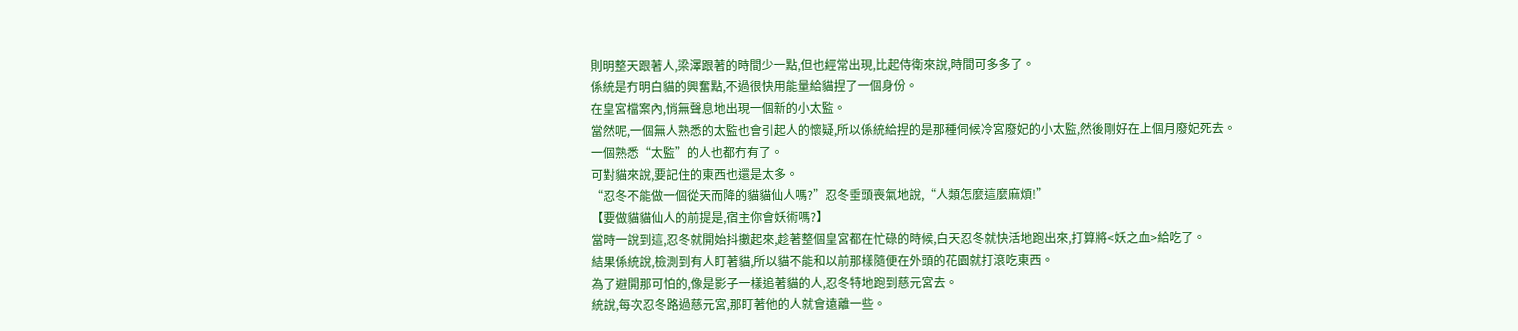則明整天跟著人,梁澤跟著的時間少一點,但也經常出現,比起侍衛來說,時間可多多了。
係統是冇明白貓的興奮點,不過很快用能量給貓捏了一個身份。
在皇宮檔案內,悄無聲息地出現一個新的小太監。
當然呢,一個無人熟悉的太監也會引起人的懷疑,所以係統給捏的是那種伺候冷宮廢妃的小太監,然後剛好在上個月廢妃死去。
一個熟悉“太監”的人也都冇有了。
可對貓來說,要記住的東西也還是太多。
“忍冬不能做一個從天而降的貓貓仙人嗎?”忍冬垂頭喪氣地說,“人類怎麼這麼麻煩!”
【要做貓貓仙人的前提是,宿主你會妖術嗎?】
當時一說到這,忍冬就開始抖擻起來,趁著整個皇宮都在忙碌的時候,白天忍冬就快活地跑出來,打算將<妖之血>給吃了。
結果係統說,檢測到有人盯著貓,所以貓不能和以前那樣隨便在外頭的花園就打滾吃東西。
為了避開那可怕的,像是影子一樣追著貓的人,忍冬特地跑到慈元宮去。
統說,每次忍冬路過慈元宮,那盯著他的人就會遠離一些。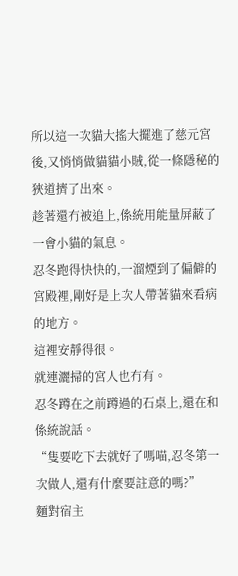所以這一次貓大搖大擺進了慈元宮後,又悄悄做貓貓小賊,從一條隱秘的狹道擠了出來。
趁著還冇被追上,係統用能量屏蔽了一會小貓的氣息。
忍冬跑得快快的,一溜煙到了偏僻的宮殿裡,剛好是上次人帶著貓來看病的地方。
這裡安靜得很。
就連灑掃的宮人也冇有。
忍冬蹲在之前蹲過的石桌上,還在和係統說話。
“隻要吃下去就好了嗎喵,忍冬第一次做人,還有什麼要註意的嗎?”
麵對宿主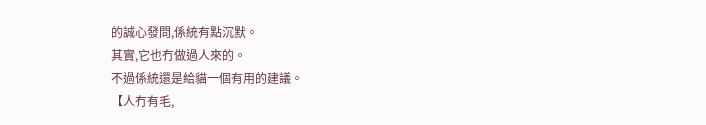的誠心發問,係統有點沉默。
其實,它也冇做過人來的。
不過係統還是給貓一個有用的建議。
【人冇有毛,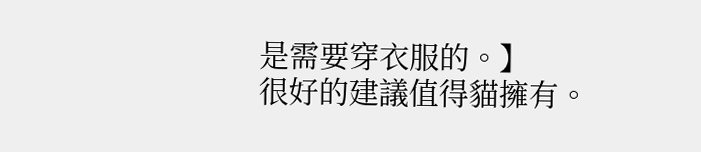是需要穿衣服的。】
很好的建議值得貓擁有。